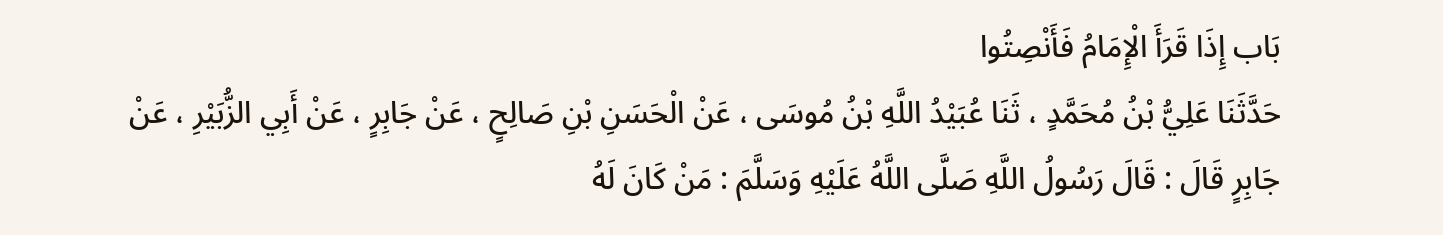بَاب إِذَا قَرَأَ الْإِمَامُ فَأَنْصِتُوا
حَدَّثَنَا عَلِيُّ بْنُ مُحَمَّدٍ ، ثَنَا عُبَيْدُ اللَّهِ بْنُ مُوسَى ، عَنْ الْحَسَنِ بْنِ صَالِحٍ ، عَنْ جَابِرٍ ، عَنْ أَبِي الزُّبَيْرِ ، عَنْ جَابِرٍ قَالَ : قَالَ رَسُولُ اللَّهِ صَلَّى اللَّهُ عَلَيْهِ وَسَلَّمَ : مَنْ كَانَ لَهُ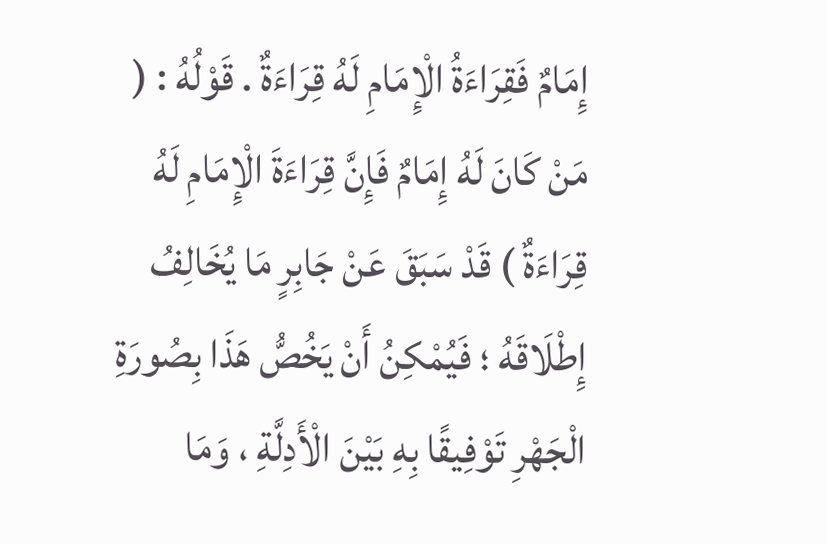إِمَامٌ فَقِرَاءَةُ الْإِمَامِ لَهُ قِرَاءَةٌ . قَوْلُهُ : ( مَنْ كَانَ لَهُ إِمَامٌ فَإِنَّ قِرَاءَةَ الْإِمَامِ لَهُ قِرَاءَةٌ ) قَدْ سَبَقَ عَنْ جَابِرٍ مَا يُخَالِفُ إِطْلَاقَهُ ؛ فَيُمْكِنُ أَنْ يَخُصُّ هَذَا بِصُورَةِ الْجَهْرِ تَوْفِيقًا بِهِ بَيْنَ الْأَدِلَّةِ ، وَمَا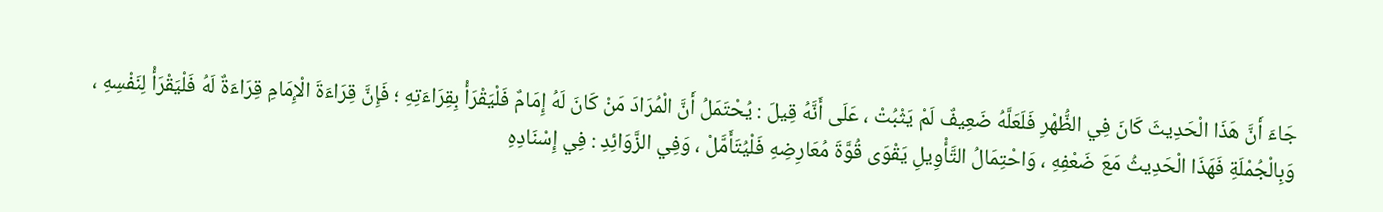جَاءَ أَنَّ هَذَا الْحَدِيثَ كَانَ فِي الظُّهْرِ فَلَعَلَّهُ ضَعِيفٌ لَمْ يَثْبُتْ ، عَلَى أَنَّهُ قِيلَ : يُحْتَمَلُ أَنَّ الْمُرَادَ مَنْ كَانَ لَهُ إِمَامٌ فَلْيَقْرَأْ بِقِرَاءَتِهِ ؛ فَإِنَّ قِرَاءَةَ الْإِمَامِ قِرَاءَةٌ لَهُ فَلْيَقْرَأْ لِنَفْسِهِ ، وَبِالْجُمْلَةِ فَهَذَا الْحَدِيثُ مَعَ ضَعْفِهِ ، وَاحْتِمَالُ التَّأْوِيلِ يَقْوَى قُوَّةَ مُعَارِضِهِ فَلْيُتَأَمَّلْ ، وَفِي الزَّوَائِدِ : فِي إِسْنَادِهِ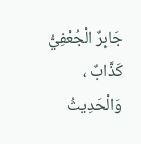جَابِرٌ الْجُعْفِيُّ كَذَّابٌ ، وَالْحَدِيثُ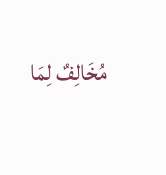مُخَالِفٌ لِمَا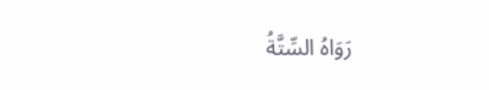رَوَاهُ السِّتَّةُ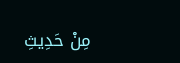مِنْ حَدِيثِ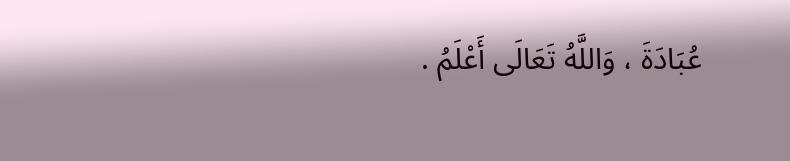عُبَادَةَ ، وَاللَّهُ تَعَالَى أَعْلَمُ .